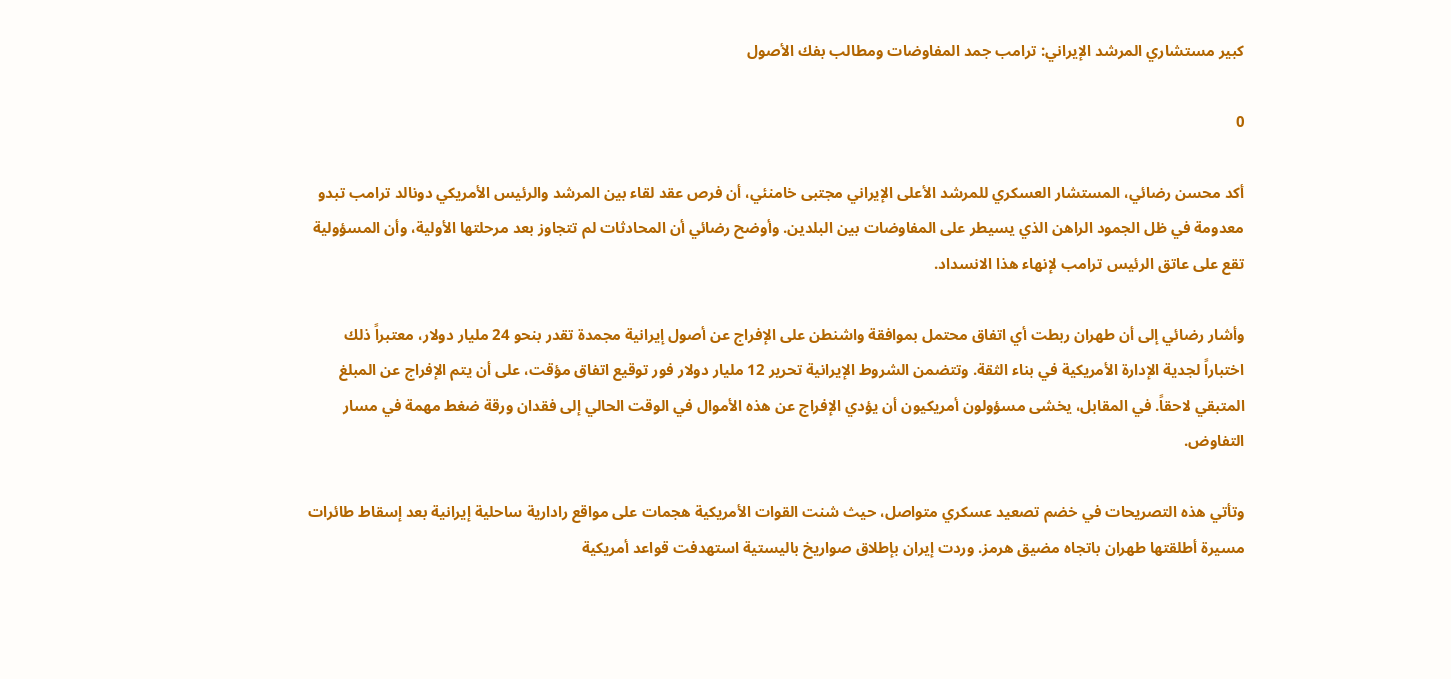كبير مستشاري المرشد الإيراني: ترامب جمد المفاوضات ومطالب بفك الأصول

0

أكد محسن رضائي، المستشار العسكري للمرشد الأعلى الإيراني مجتبى خامنئي، أن فرص عقد لقاء بين المرشد والرئيس الأمريكي دونالد ترامب تبدو معدومة في ظل الجمود الراهن الذي يسيطر على المفاوضات بين البلدين. وأوضح رضائي أن المحادثات لم تتجاوز بعد مرحلتها الأولية، وأن المسؤولية تقع على عاتق الرئيس ترامب لإنهاء هذا الانسداد.

وأشار رضائي إلى أن طهران ربطت أي اتفاق محتمل بموافقة واشنطن على الإفراج عن أصول إيرانية مجمدة تقدر بنحو 24 مليار دولار، معتبراً ذلك اختباراً لجدية الإدارة الأمريكية في بناء الثقة. وتتضمن الشروط الإيرانية تحرير 12 مليار دولار فور توقيع اتفاق مؤقت، على أن يتم الإفراج عن المبلغ المتبقي لاحقاً. في المقابل، يخشى مسؤولون أمريكيون أن يؤدي الإفراج عن هذه الأموال في الوقت الحالي إلى فقدان ورقة ضغط مهمة في مسار التفاوض.

وتأتي هذه التصريحات في خضم تصعيد عسكري متواصل، حيث شنت القوات الأمريكية هجمات على مواقع رادارية ساحلية إيرانية بعد إسقاط طائرات مسيرة أطلقتها طهران باتجاه مضيق هرمز. وردت إيران بإطلاق صواريخ باليستية استهدفت قواعد أمريكية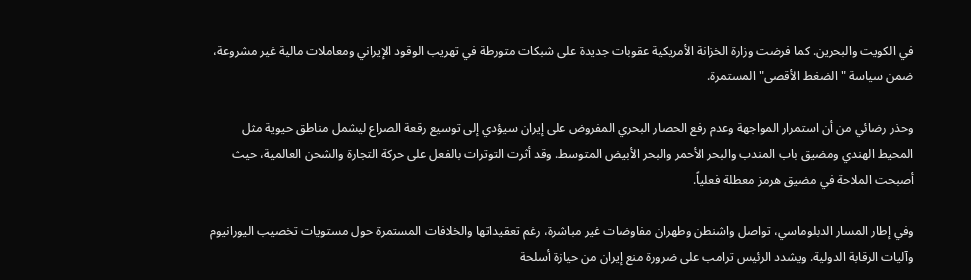في الكويت والبحرين. كما فرضت وزارة الخزانة الأمريكية عقوبات جديدة على شبكات متورطة في تهريب الوقود الإيراني ومعاملات مالية غير مشروعة، ضمن سياسة "الضغط الأقصى" المستمرة.

وحذر رضائي من أن استمرار المواجهة وعدم رفع الحصار البحري المفروض على إيران سيؤدي إلى توسيع رقعة الصراع ليشمل مناطق حيوية مثل المحيط الهندي ومضيق باب المندب والبحر الأحمر والبحر الأبيض المتوسط. وقد أثرت التوترات بالفعل على حركة التجارة والشحن العالمية، حيث أصبحت الملاحة في مضيق هرمز معطلة فعلياً.

وفي إطار المسار الدبلوماسي، تواصل واشنطن وطهران مفاوضات غير مباشرة، رغم تعقيداتها والخلافات المستمرة حول مستويات تخصيب اليورانيوم وآليات الرقابة الدولية. ويشدد الرئيس ترامب على ضرورة منع إيران من حيازة أسلحة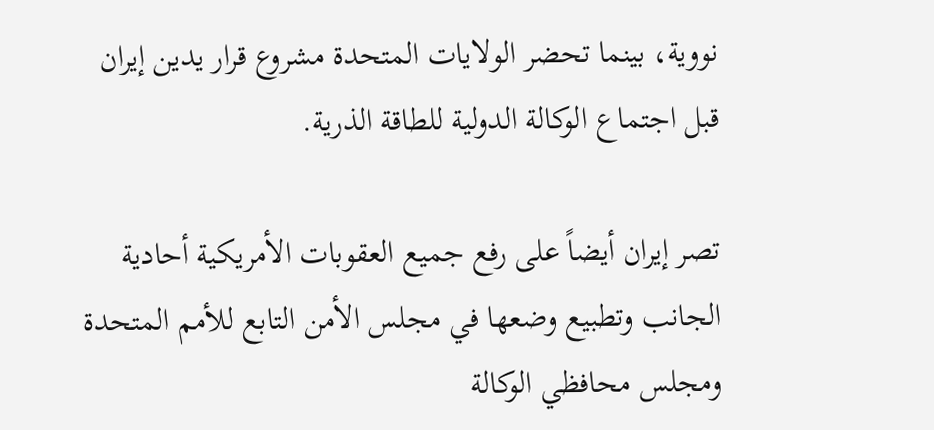نووية، بينما تحضر الولايات المتحدة مشروع قرار يدين إيران قبل اجتماع الوكالة الدولية للطاقة الذرية.

تصر إيران أيضاً على رفع جميع العقوبات الأمريكية أحادية الجانب وتطبيع وضعها في مجلس الأمن التابع للأمم المتحدة ومجلس محافظي الوكالة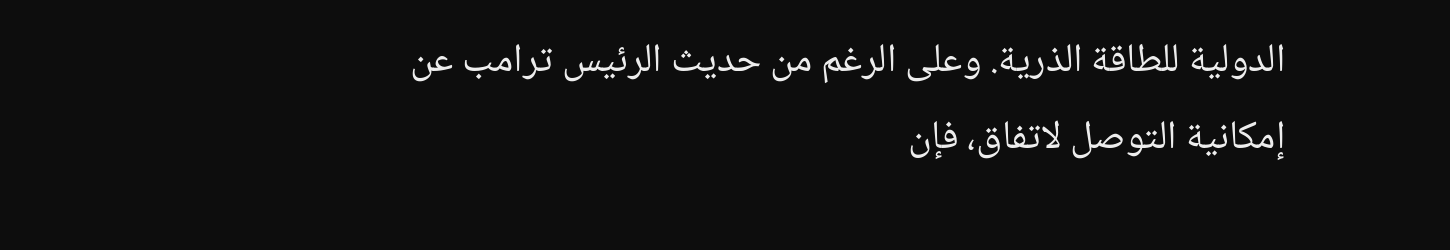الدولية للطاقة الذرية. وعلى الرغم من حديث الرئيس ترامب عن إمكانية التوصل لاتفاق، فإن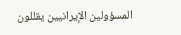المسؤولين الإيرانيين يقللون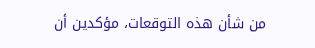من شأن هذه التوقعات، مؤكدين أن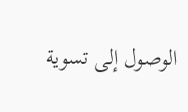الوصول إلى تسوية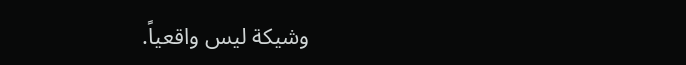وشيكة ليس واقعياً.